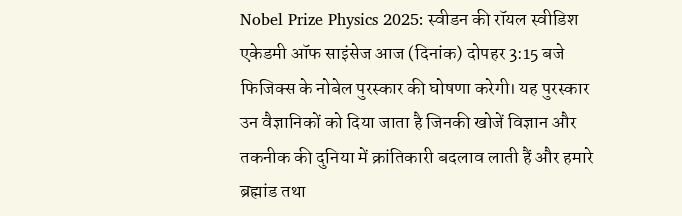Nobel Prize Physics 2025: स्वीडन की रॉयल स्वीडिश एकेडमी ऑफ साइंसेज आज (दिनांक) दोपहर 3:15 बजे फिजिक्स के नोबेल पुरस्कार की घोषणा करेगी। यह पुरस्कार उन वैज्ञानिकों को दिया जाता है जिनकी खोजें विज्ञान और तकनीक की दुनिया में क्रांतिकारी बदलाव लाती हैं और हमारे ब्रह्मांड तथा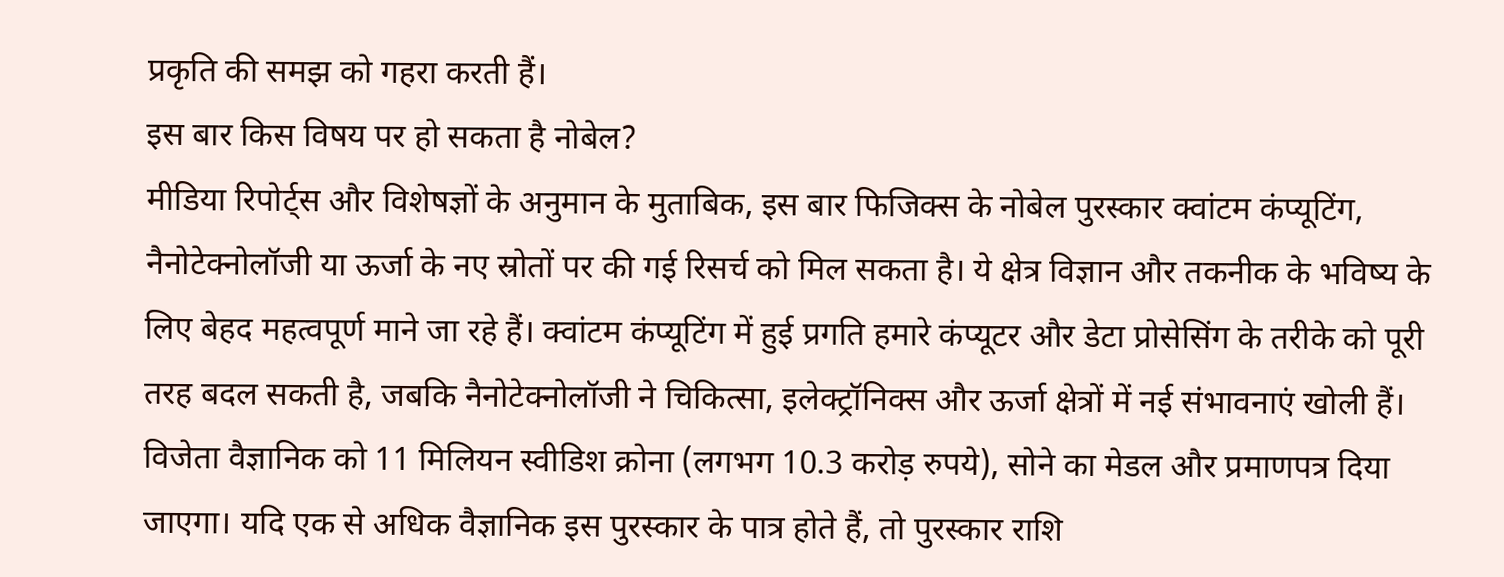प्रकृति की समझ को गहरा करती हैं।
इस बार किस विषय पर हो सकता है नोबेल?
मीडिया रिपोर्ट्स और विशेषज्ञों के अनुमान के मुताबिक, इस बार फिजिक्स के नोबेल पुरस्कार क्वांटम कंप्यूटिंग, नैनोटेक्नोलॉजी या ऊर्जा के नए स्रोतों पर की गई रिसर्च को मिल सकता है। ये क्षेत्र विज्ञान और तकनीक के भविष्य के लिए बेहद महत्वपूर्ण माने जा रहे हैं। क्वांटम कंप्यूटिंग में हुई प्रगति हमारे कंप्यूटर और डेटा प्रोसेसिंग के तरीके को पूरी तरह बदल सकती है, जबकि नैनोटेक्नोलॉजी ने चिकित्सा, इलेक्ट्रॉनिक्स और ऊर्जा क्षेत्रों में नई संभावनाएं खोली हैं।
विजेता वैज्ञानिक को 11 मिलियन स्वीडिश क्रोना (लगभग 10.3 करोड़ रुपये), सोने का मेडल और प्रमाणपत्र दिया जाएगा। यदि एक से अधिक वैज्ञानिक इस पुरस्कार के पात्र होते हैं, तो पुरस्कार राशि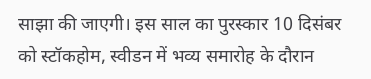साझा की जाएगी। इस साल का पुरस्कार 10 दिसंबर को स्टॉकहोम, स्वीडन में भव्य समारोह के दौरान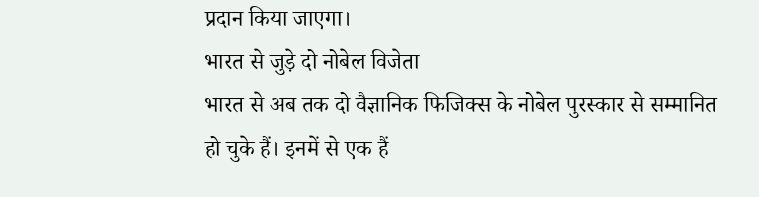प्रदान किया जाएगा।
भारत से जुड़े दो नोबेल विजेता
भारत से अब तक दो वैज्ञानिक फिजिक्स के नोबेल पुरस्कार से सम्मानित हो चुके हैं। इनमें से एक हैं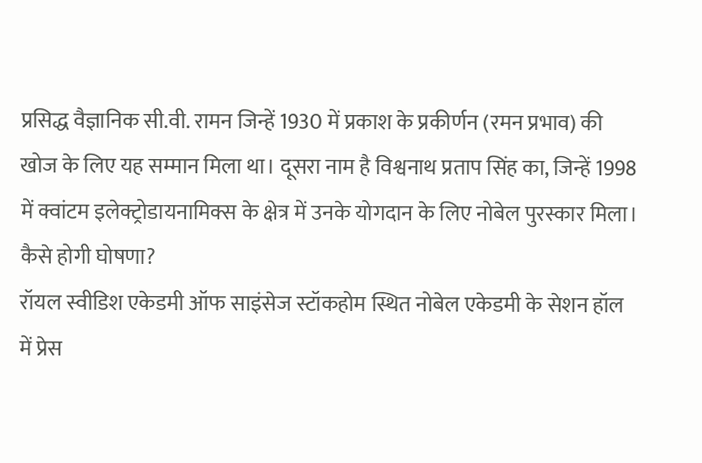प्रसिद्ध वैज्ञानिक सी.वी. रामन जिन्हें 1930 में प्रकाश के प्रकीर्णन (रमन प्रभाव) की खोज के लिए यह सम्मान मिला था। दूसरा नाम है विश्वनाथ प्रताप सिंह का, जिन्हें 1998 में क्वांटम इलेक्ट्रोडायनामिक्स के क्षेत्र में उनके योगदान के लिए नोबेल पुरस्कार मिला।
कैसे होगी घोषणा?
रॉयल स्वीडिश एकेडमी ऑफ साइंसेज स्टॉकहोम स्थित नोबेल एकेडमी के सेशन हॉल में प्रेस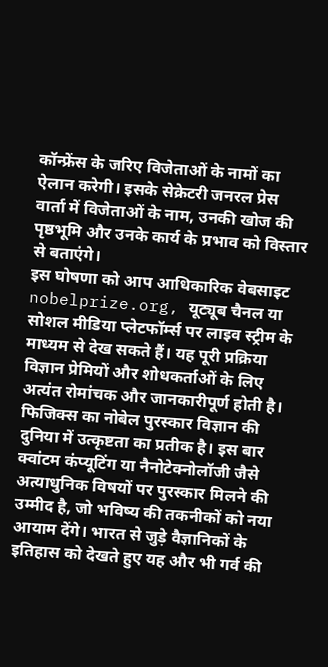कॉन्फ्रेंस के जरिए विजेताओं के नामों का ऐलान करेगी। इसके सेक्रेटरी जनरल प्रेस वार्ता में विजेताओं के नाम, उनकी खोज की पृष्ठभूमि और उनके कार्य के प्रभाव को विस्तार से बताएंगे।
इस घोषणा को आप आधिकारिक वेबसाइट nobelprize.org, यूट्यूब चैनल या सोशल मीडिया प्लेटफॉर्म्स पर लाइव स्ट्रीम के माध्यम से देख सकते हैं। यह पूरी प्रक्रिया विज्ञान प्रेमियों और शोधकर्ताओं के लिए अत्यंत रोमांचक और जानकारीपूर्ण होती है।
फिजिक्स का नोबेल पुरस्कार विज्ञान की दुनिया में उत्कृष्टता का प्रतीक है। इस बार क्वांटम कंप्यूटिंग या नैनोटेक्नोलॉजी जैसे अत्याधुनिक विषयों पर पुरस्कार मिलने की उम्मीद है, जो भविष्य की तकनीकों को नया आयाम देंगे। भारत से जुड़े वैज्ञानिकों के इतिहास को देखते हुए यह और भी गर्व की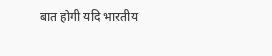बात होगी यदि भारतीय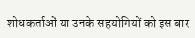शोधकर्ताओं या उनके सहयोगियों को इस बार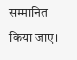सम्मानित किया जाए।